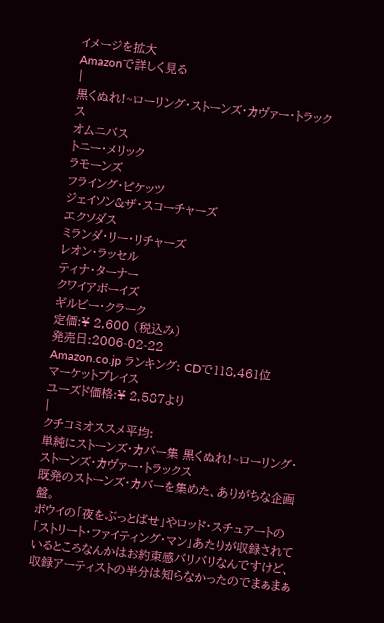イメージを拡大
Amazonで詳しく見る
|
黒くぬれ!~ローリング・ストーンズ・カヴァー・トラックス
オムニバス
トニー・メリック
ラモーンズ
フライング・ピケッツ
ジェイソン&ザ・スコーチャーズ
エクソダス
ミランダ・リー・リチャーズ
レオン・ラッセル
ティナ・ターナー
クワイアボーイズ
ギルビー・クラーク
定価:¥ 2,600 (税込み)
発売日:2006-02-22
Amazon.co.jp ランキング: CDで118,461位
マーケットプレイス
ユーズド価格:¥ 2,587より
|
クチコミオススメ平均:
単純にストーンズ・カバー集 黒くぬれ!~ローリング・ストーンズ・カヴァー・トラックス
既発のストーンズ・カバーを集めた、ありがちな企画盤。
ボウイの「夜をぶっとばせ」やロッド・スチュアートの「ストリート・ファイティング・マン」あたりが収録されているところなんかはお約束感バリバリなんですけど、収録アーティストの半分は知らなかったのでまぁまぁ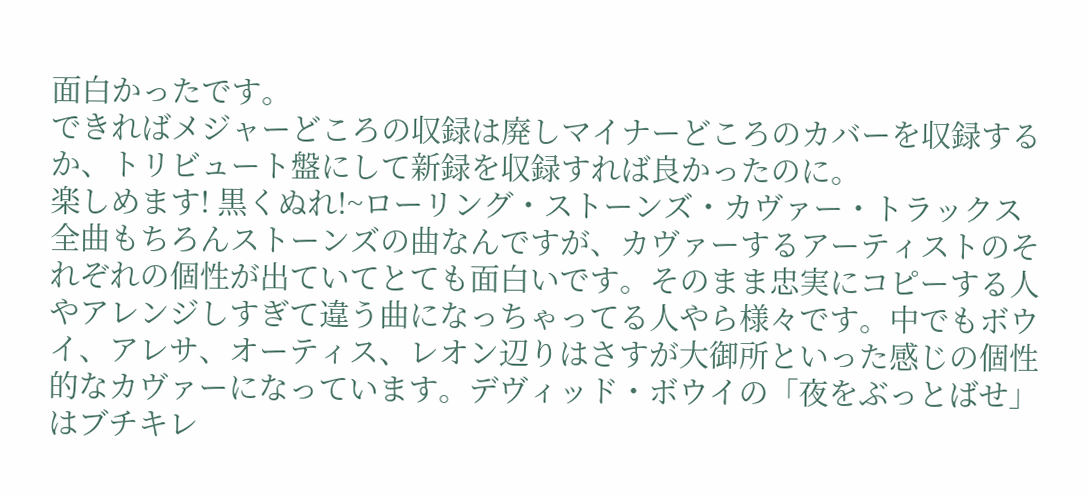面白かったです。
できればメジャーどころの収録は廃しマイナーどころのカバーを収録するか、トリビュート盤にして新録を収録すれば良かったのに。
楽しめます! 黒くぬれ!~ローリング・ストーンズ・カヴァー・トラックス
全曲もちろんストーンズの曲なんですが、カヴァーするアーティストのそれぞれの個性が出ていてとても面白いです。そのまま忠実にコピーする人やアレンジしすぎて違う曲になっちゃってる人やら様々です。中でもボウイ、アレサ、オーティス、レオン辺りはさすが大御所といった感じの個性的なカヴァーになっています。デヴィッド・ボウイの「夜をぶっとばせ」はブチキレ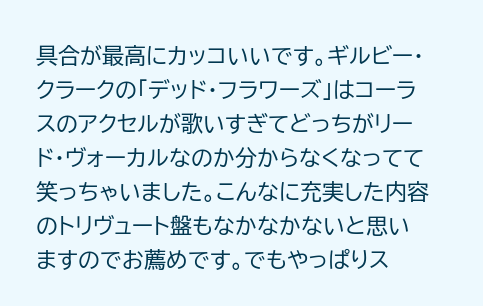具合が最高にカッコいいです。ギルビー・クラークの「デッド・フラワーズ」はコーラスのアクセルが歌いすぎてどっちがリード・ヴォーカルなのか分からなくなってて笑っちゃいました。こんなに充実した内容のトリヴュート盤もなかなかないと思いますのでお薦めです。でもやっぱりス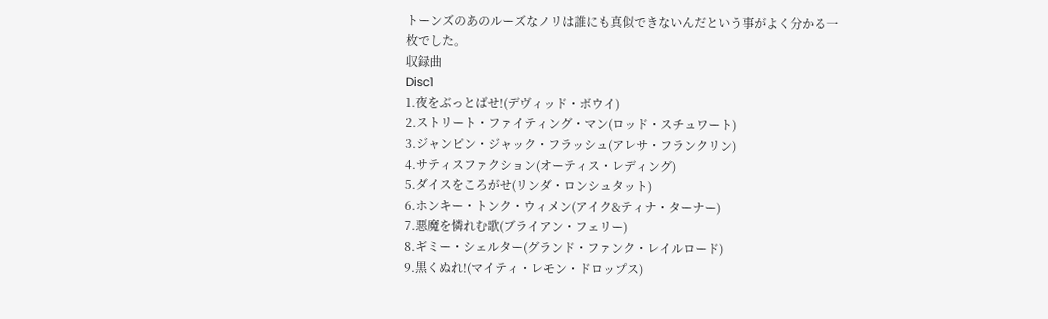トーンズのあのルーズなノリは誰にも真似できないんだという事がよく分かる一枚でした。
収録曲
Disc1
1.夜をぶっとばせ!(デヴィッド・ボウイ)
2.ストリート・ファイティング・マン(ロッド・スチュワート)
3.ジャンピン・ジャック・フラッシュ(アレサ・フランクリン)
4.サティスファクション(オーティス・レディング)
5.ダイスをころがせ(リンダ・ロンシュタット)
6.ホンキー・トンク・ウィメン(アイク&ティナ・ターナー)
7.悪魔を憐れむ歌(ブライアン・フェリー)
8.ギミー・シェルター(グランド・ファンク・レイルロード)
9.黒くぬれ!(マイティ・レモン・ドロップス)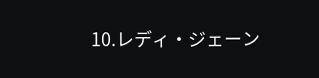10.レディ・ジェーン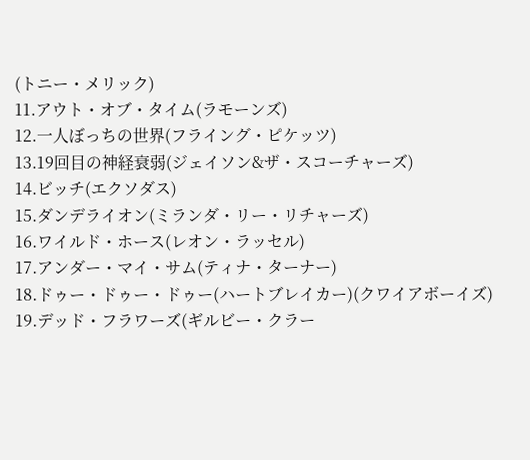(トニー・メリック)
11.アウト・オブ・タイム(ラモーンズ)
12.一人ぼっちの世界(フライング・ピケッツ)
13.19回目の神経衰弱(ジェイソン&ザ・スコーチャーズ)
14.ビッチ(エクソダス)
15.ダンデライオン(ミランダ・リー・リチャーズ)
16.ワイルド・ホース(レオン・ラッセル)
17.アンダー・マイ・サム(ティナ・ターナー)
18.ドゥー・ドゥー・ドゥー(ハートブレイカー)(クワイアボーイズ)
19.デッド・フラワーズ(ギルビー・クラー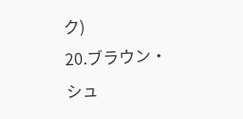ク)
20.ブラウン・シュ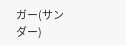ガー(サンダー)